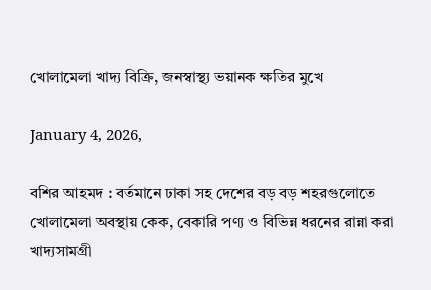খোলামেলা খাদ্য বিক্রি, জনস্বাস্থ্য ভয়ানক ক্ষতির মুখে

January 4, 2026,

বশির আহমদ : বর্তমানে ঢাকা সহ দেশের বড় বড় শহরগুলোতে খোলামেলা অবস্থায় কেক, বেকারি পণ্য ও বিভিন্ন ধরনের রান্না করা খাদ্যসামগ্রী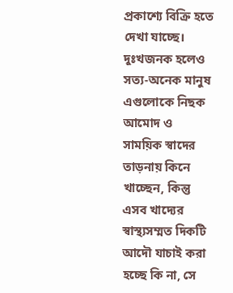প্রকাশ্যে বিক্রি হতে দেখা যাচ্ছে। দুঃখজনক হলেও সত্য-অনেক মানুষ এগুলোকে নিছক আমোদ ও সাময়িক স্বাদের তাড়নায় কিনে খাচ্ছেন, কিন্তু এসব খাদ্যের স্বাস্থ্যসম্মত দিকটি আদৌ যাচাই করা হচ্ছে কি না, সে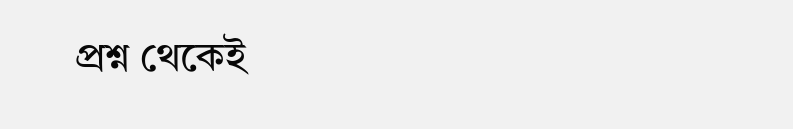প্রশ্ন থেকেই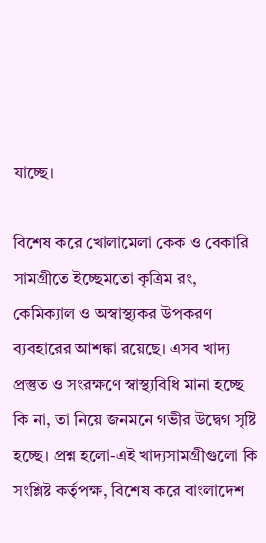যাচ্ছে।

বিশেষ করে খোলামেলা কেক ও বেকারি সামগ্রীতে ইচ্ছেমতো কৃত্রিম রং, কেমিক্যাল ও অস্বাস্থ্যকর উপকরণ ব্যবহারের আশঙ্কা রয়েছে। এসব খাদ্য প্রস্তুত ও সংরক্ষণে স্বাস্থ্যবিধি মানা হচ্ছে কি না, তা নিয়ে জনমনে গভীর উদ্বেগ সৃষ্টি হচ্ছে। প্রশ্ন হলো-এই খাদ্যসামগ্রীগুলো কি সংশ্লিষ্ট কর্তৃপক্ষ, বিশেষ করে বাংলাদেশ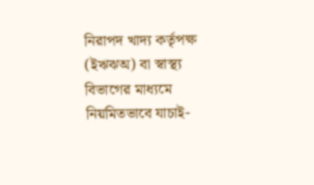নিরাপদ খাদ্য কর্তৃপক্ষ (ইঋঝঅ) বা স্বাস্থ্য বিভাগের মাধ্যমে নিয়মিতভাবে যাচাই-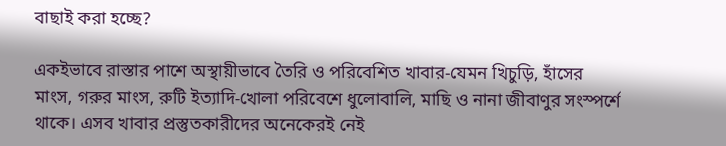বাছাই করা হচ্ছে?

একইভাবে রাস্তার পাশে অস্থায়ীভাবে তৈরি ও পরিবেশিত খাবার-যেমন খিচুড়ি, হাঁসের মাংস, গরুর মাংস, রুটি ইত্যাদি-খোলা পরিবেশে ধুলোবালি, মাছি ও নানা জীবাণুর সংস্পর্শে থাকে। এসব খাবার প্রস্তুতকারীদের অনেকেরই নেই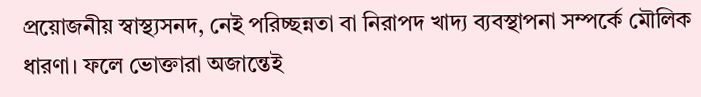প্রয়োজনীয় স্বাস্থ্যসনদ, নেই পরিচ্ছন্নতা বা নিরাপদ খাদ্য ব্যবস্থাপনা সম্পর্কে মৌলিক ধারণা। ফলে ভোক্তারা অজান্তেই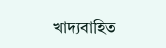খাদ্যবাহিত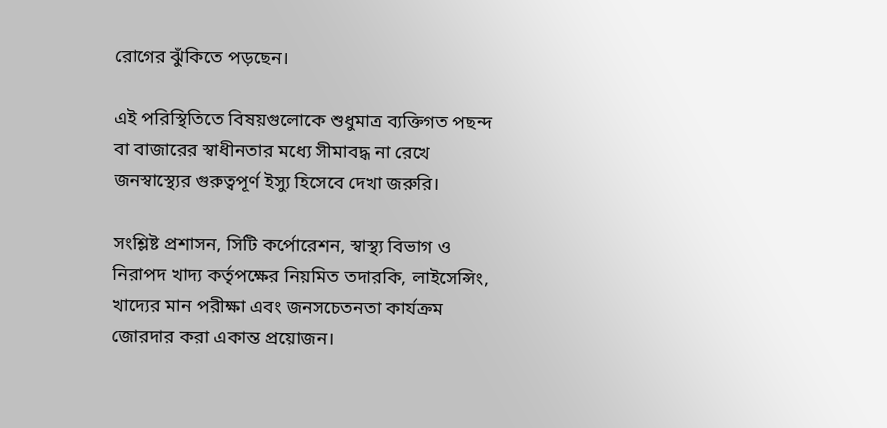রোগের ঝুঁকিতে পড়ছেন।

এই পরিস্থিতিতে বিষয়গুলোকে শুধুমাত্র ব্যক্তিগত পছন্দ বা বাজারের স্বাধীনতার মধ্যে সীমাবদ্ধ না রেখে জনস্বাস্থ্যের গুরুত্বপূর্ণ ইস্যু হিসেবে দেখা জরুরি।

সংশ্লিষ্ট প্রশাসন, সিটি কর্পোরেশন, স্বাস্থ্য বিভাগ ও নিরাপদ খাদ্য কর্তৃপক্ষের নিয়মিত তদারকি, লাইসেন্সিং, খাদ্যের মান পরীক্ষা এবং জনসচেতনতা কার্যক্রম জোরদার করা একান্ত প্রয়োজন।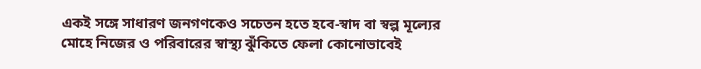একই সঙ্গে সাধারণ জনগণকেও সচেতন হতে হবে-স্বাদ বা স্বল্প মূল্যের মোহে নিজের ও পরিবারের স্বাস্থ্য ঝুঁকিতে ফেলা কোনোভাবেই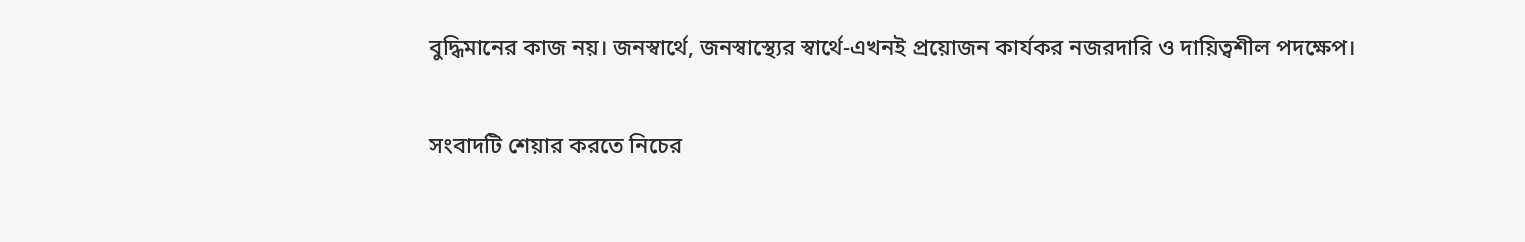বুদ্ধিমানের কাজ নয়। জনস্বার্থে, জনস্বাস্থ্যের স্বার্থে-এখনই প্রয়োজন কার্যকর নজরদারি ও দায়িত্বশীল পদক্ষেপ।

সংবাদটি শেয়ার করতে নিচের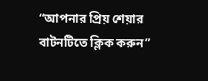“আপনার প্রিয় শেয়ার বাটনটিতে ক্লিক করুন”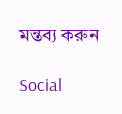মন্তব্য করুন

Social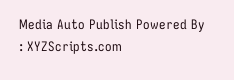Media Auto Publish Powered By : XYZScripts.com